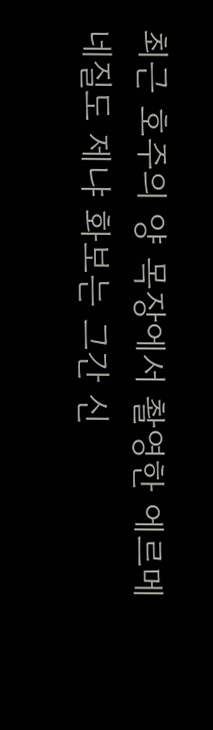최근 호주의 양 목장에서 촬영한 에르메네질도 제냐 화보는 그간 신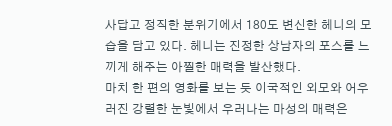사답고 정직한 분위기에서 180도 변신한 헤니의 모습을 담고 있다. 헤니는 진정한 상남자의 포스를 느끼게 해주는 아찔한 매력을 발산했다.
마치 한 편의 영화를 보는 듯 이국적인 외모와 어우러진 강렬한 눈빛에서 우러나는 마성의 매력은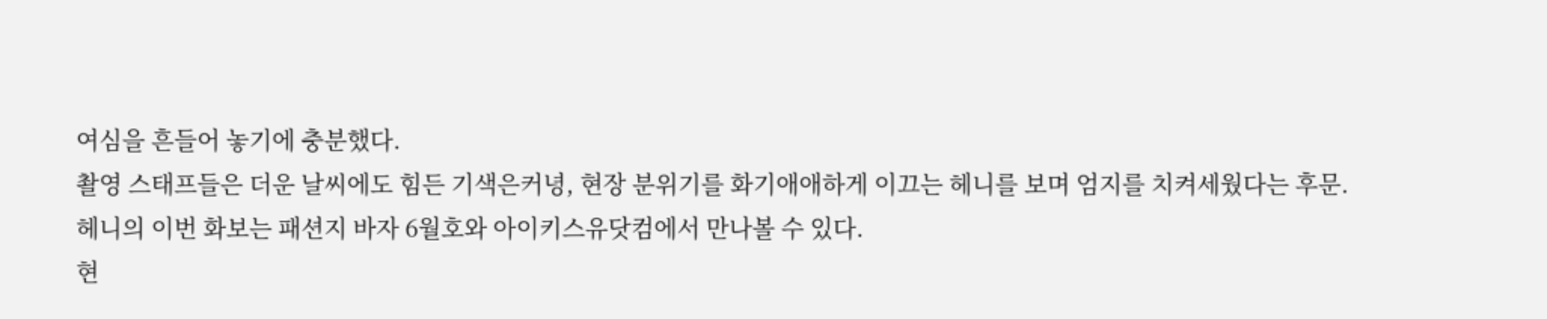여심을 흔들어 놓기에 충분했다.
촬영 스태프들은 더운 날씨에도 힘든 기색은커녕, 현장 분위기를 화기애애하게 이끄는 헤니를 보며 엄지를 치켜세웠다는 후문.
헤니의 이번 화보는 패션지 바자 6월호와 아이키스유닷컴에서 만나볼 수 있다.
현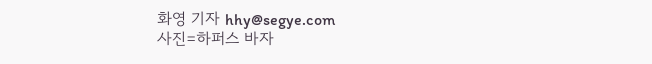화영 기자 hhy@segye.com
사진=하퍼스 바자